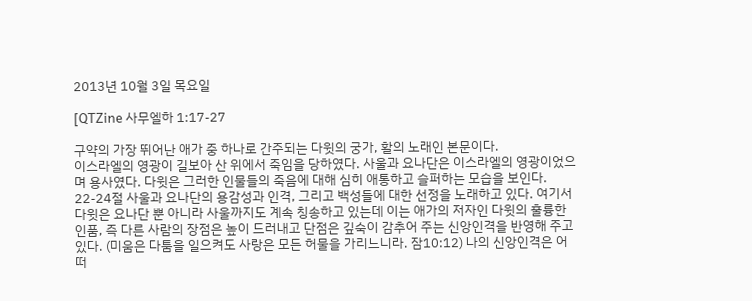2013년 10월 3일 목요일

[QTZine 사무엘하 1:17-27

구약의 가장 뛰어난 애가 중 하나로 간주되는 다윗의 궁가, 활의 노래인 본문이다.
이스라엘의 영광이 길보아 산 위에서 죽임을 당하였다. 사울과 요나단은 이스라엘의 영광이었으며 용사였다. 다윗은 그러한 인물들의 죽음에 대해 심히 애통하고 슬퍼하는 모습을 보인다.
22-24절 사울과 요나단의 용감성과 인격, 그리고 백성들에 대한 선정을 노래하고 있다. 여기서 다윗은 요나단 뿐 아니라 사울까지도 계속 칭송하고 있는데 이는 애가의 저자인 다윗의 훌륭한 인품, 즉 다른 사람의 장점은 높이 드러내고 단점은 깊숙이 감추어 주는 신앙인격을 반영해 주고 있다. (미움은 다툼을 일으켜도 사랑은 모든 허물을 가리느니라. 잠10:12) 나의 신앙인격은 어떠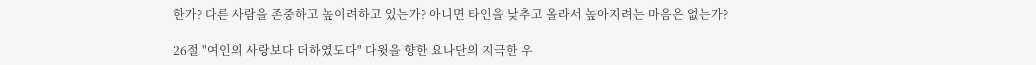한가? 다른 사람을 존중하고 높이려하고 있는가? 아니면 타인을 낮추고 올라서 높아지려는 마음은 없는가?

26절 "여인의 사랑보다 더하였도다" 다윗을 향한 요나단의 지극한 우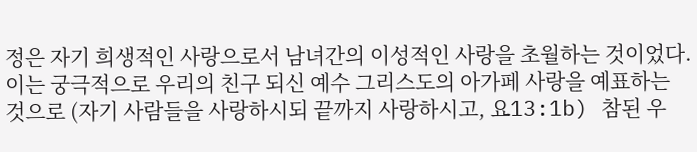정은 자기 희생적인 사랑으로서 남녀간의 이성적인 사랑을 초월하는 것이었다. 이는 궁극적으로 우리의 친구 되신 예수 그리스도의 아가페 사랑을 예표하는 것으로 (자기 사람들을 사랑하시되 끝까지 사랑하시고, 요13:1b) 참된 우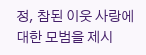정, 참된 이웃 사랑에 대한 모범을 제시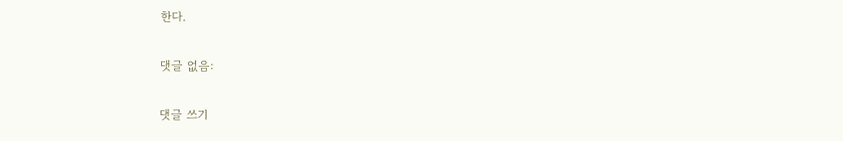한다.

댓글 없음:

댓글 쓰기